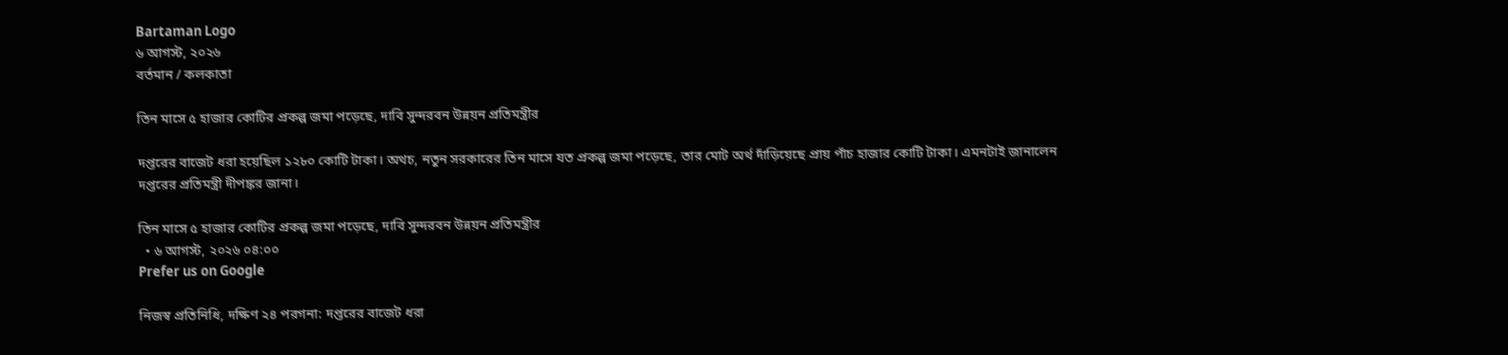Bartaman Logo
৬ আগস্ট, ২০২৬
বর্তমান / কলকাতা

তিন মাসে ৫ হাজার কোটির প্রকল্প জমা পড়েছে, দাবি সুন্দরবন উন্নয়ন প্রতিমন্ত্রীর

দপ্তরের বাজেট ধরা হয়েছিল ১২৮০ কোটি টাকা। অথচ, নতুন সরকারের তিন মাসে যত প্রকল্প জমা পড়েছে, তার মোট অর্থ দাঁড়িয়েছে প্রায় পাঁচ হাজার কোটি টাকা। এমনটাই জানালেন দপ্তরের প্রতিমন্ত্রী দীপঙ্কর জানা।

তিন মাসে ৫ হাজার কোটির প্রকল্প জমা পড়েছে, দাবি সুন্দরবন উন্নয়ন প্রতিমন্ত্রীর
  • ৬ আগস্ট, ২০২৬ ০৪:০০
Prefer us on Google

নিজস্ব প্রতিনিধি, দক্ষিণ ২৪ পরগনা: দপ্তরের বাজেট ধরা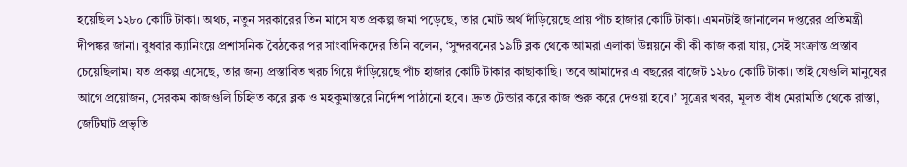হয়েছিল ১২৮০ কোটি টাকা। অথচ, নতুন সরকারের তিন মাসে যত প্রকল্প জমা পড়েছে, তার মোট অর্থ দাঁড়িয়েছে প্রায় পাঁচ হাজার কোটি টাকা। এমনটাই জানালেন দপ্তরের প্রতিমন্ত্রী দীপঙ্কর জানা। বুধবার ক্যানিংয়ে প্রশাসনিক বৈঠকের পর সাংবাদিকদের তিনি বলেন, ‘সুন্দরবনের ১৯টি ব্লক থেকে আমরা এলাকা উন্নয়নে কী কী কাজ করা যায়, সেই সংক্রান্ত প্রস্তাব চেয়েছিলাম। যত প্রকল্প এসেছে, তার জন্য প্রস্তাবিত খরচ গিয়ে দাঁড়িয়েছে পাঁচ হাজার কোটি টাকার কাছাকাছি। তবে আমাদের এ বছরের বাজেট ১২৮০ কোটি টাকা। তাই যেগুলি মানুষের আগে প্রয়োজন, সেরকম কাজগুলি চিহ্নিত করে ব্লক ও মহকুমাস্তরে নির্দেশ পাঠানো হবে। দ্রুত টেন্ডার করে কাজ শুরু করে দেওয়া হবে।’ সূত্রের খবর, মূলত বাঁধ মেরামতি থেকে রাস্তা, জেটিঘাট প্রভৃতি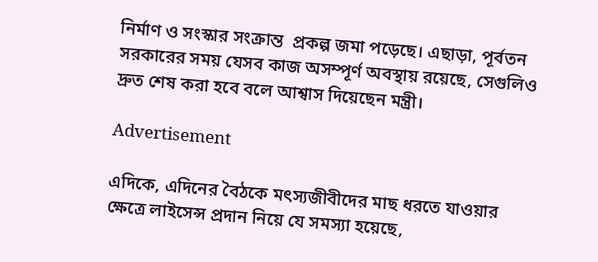নির্মাণ ও সংস্কার সংক্রান্ত  প্রকল্প জমা পড়েছে। এছাড়া, পূর্বতন সরকারের সময় যেসব কাজ অসম্পূর্ণ অবস্থায় রয়েছে, সেগুলিও দ্রুত শেষ করা হবে বলে আশ্বাস দিয়েছেন মন্ত্রী।

Advertisement

এদিকে, এদিনের বৈঠকে মৎস্যজীবীদের মাছ ধরতে যাওয়ার ক্ষেত্রে লাইসেন্স প্রদান নিয়ে যে সমস্যা হয়েছে,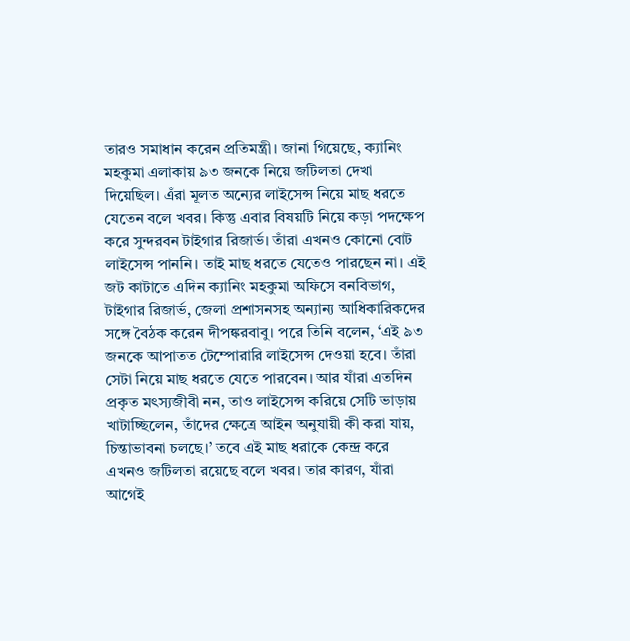তারও সমাধান করেন প্রতিমন্ত্রী। জানা গিয়েছে, ক্যানিং মহকুমা এলাকায় ৯৩ জনকে নিয়ে জটিলতা দেখা দিয়েছিল। এঁরা মূলত অন্যের লাইসেন্স নিয়ে মাছ ধরতে যেতেন বলে খবর। কিন্তু এবার বিষয়টি নিয়ে কড়া পদক্ষেপ করে সুন্দরবন টাইগার রিজার্ভ। তাঁরা এখনও কোনো বোট লাইসেন্স পাননি। তাই মাছ ধরতে যেতেও পারছেন না। এই জট কাটাতে এদিন ক্যানিং মহকুমা অফিসে বনবিভাগ, টাইগার রিজার্ভ, জেলা প্রশাসনসহ অন্যান্য আধিকারিকদের সঙ্গে বৈঠক করেন দীপঙ্করবাবু। পরে তিনি বলেন, ‘এই ৯৩ জনকে আপাতত টেম্পোরারি লাইসেন্স দেওয়া হবে। তাঁরা সেটা নিয়ে মাছ ধরতে যেতে পারবেন। আর যাঁরা এতদিন প্রকৃত মৎস্যজীবী নন, তাও লাইসেন্স করিয়ে সেটি ভাড়ায় খাটাচ্ছিলেন, তাঁদের ক্ষেত্রে আইন অনুযায়ী কী করা যায়, চিন্তাভাবনা চলছে।’ তবে এই মাছ ধরাকে কেন্দ্র করে এখনও জটিলতা রয়েছে বলে খবর। তার কারণ, যাঁরা আগেই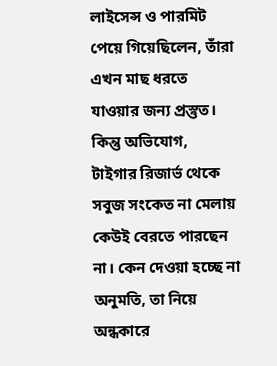লাইসেন্স ও পারমিট পেয়ে গিয়েছিলেন, তাঁরা এখন মাছ ধরতে যাওয়ার জন্য প্রস্তুত। কিন্তু অভিযোগ,  টাইগার রিজার্ভ থেকে সবুজ সংকেত না মেলায় কেউই বেরতে পারছেন না। কেন দেওয়া হচ্ছে না অনুমতি, তা নিয়ে অন্ধকারে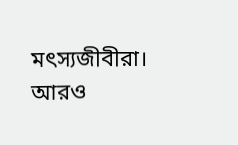মৎস্যজীবীরা। আরও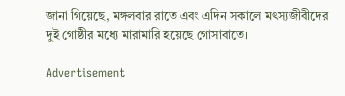জানা গিয়েছে, মঙ্গলবার রাতে এবং এদিন সকালে মৎস্যজীবীদের দুই গোষ্ঠীর মধ্যে মারামারি হয়েছে গোসাবাতে।

Advertisement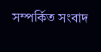সম্পর্কিত সংবাদ